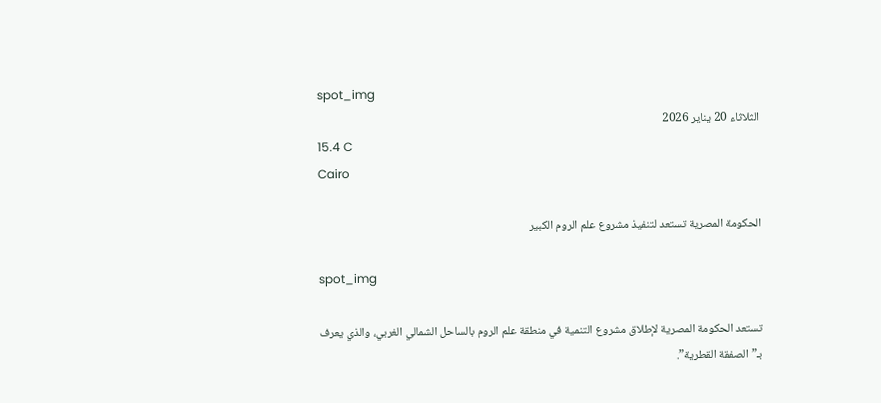spot_img
الثلاثاء 20 يناير 2026
15.4 C
Cairo

الحكومة المصرية تستعد لتنفيذ مشروع علم الروم الكبير

spot_img

تستعد الحكومة المصرية لإطلاق مشروع التنمية في منطقة علم الروم بالساحل الشمالي الغربي، والذي يعرف بـ”الصفقة القطرية”.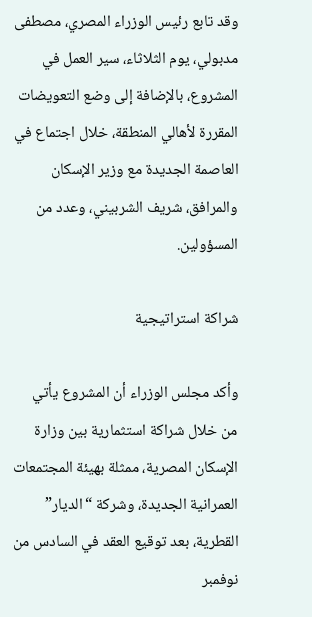وقد تابع رئيس الوزراء المصري، مصطفى مدبولي، يوم الثلاثاء، سير العمل في المشروع، بالإضافة إلى وضع التعويضات المقررة لأهالي المنطقة، خلال اجتماع في العاصمة الجديدة مع وزير الإسكان والمرافق، شريف الشربيني، وعدد من المسؤولين.

شراكة استراتيجية

وأكد مجلس الوزراء أن المشروع يأتي من خلال شراكة استثمارية بين وزارة الإسكان المصرية، ممثلة بهيئة المجتمعات العمرانية الجديدة، وشركة “الديار” القطرية، بعد توقيع العقد في السادس من نوفمبر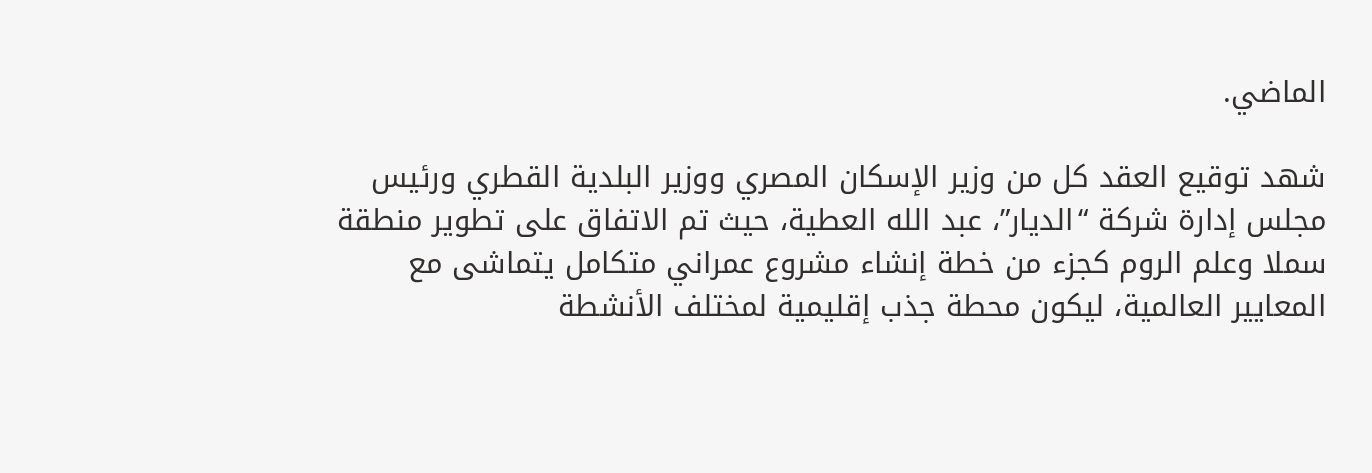الماضي.

شهد توقيع العقد كل من وزير الإسكان المصري ووزير البلدية القطري ورئيس مجلس إدارة شركة “الديار”، عبد الله العطية، حيث تم الاتفاق على تطوير منطقة سملا وعلم الروم كجزء من خطة إنشاء مشروع عمراني متكامل يتماشى مع المعايير العالمية، ليكون محطة جذب إقليمية لمختلف الأنشطة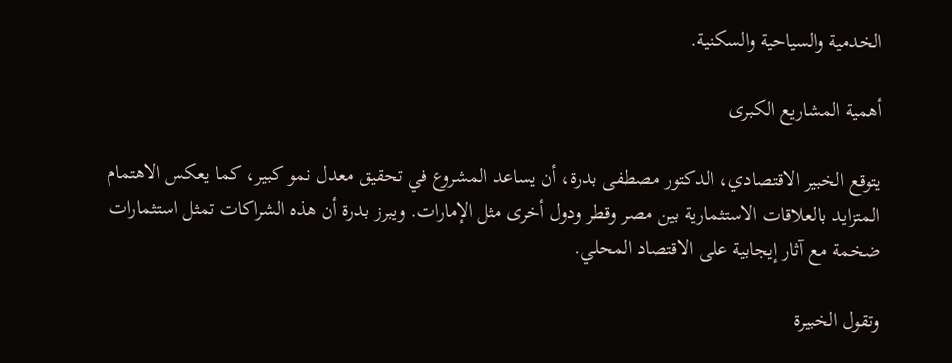الخدمية والسياحية والسكنية.

أهمية المشاريع الكبرى

يتوقع الخبير الاقتصادي، الدكتور مصطفى بدرة، أن يساعد المشروع في تحقيق معدل نمو كبير، كما يعكس الاهتمام المتزايد بالعلاقات الاستثمارية بين مصر وقطر ودول أخرى مثل الإمارات. ويبرز بدرة أن هذه الشراكات تمثل استثمارات ضخمة مع آثار إيجابية على الاقتصاد المحلي.

وتقول الخبيرة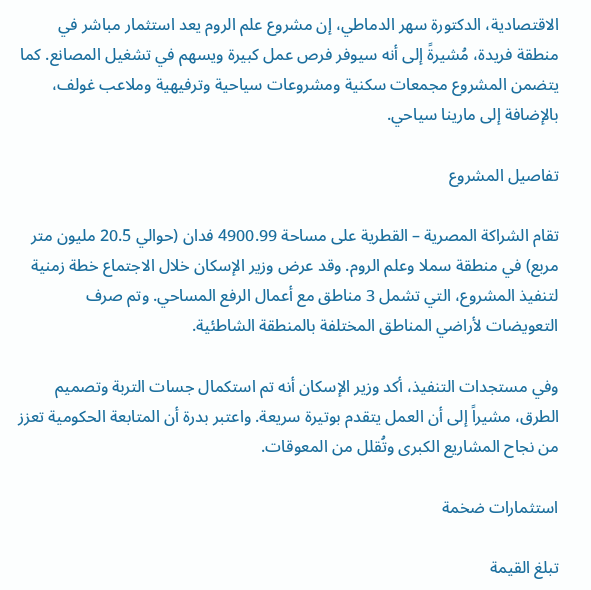الاقتصادية، الدكتورة سهر الدماطي، إن مشروع علم الروم يعد استثمار مباشر في منطقة فريدة، مُشيرةً إلى أنه سيوفر فرص عمل كبيرة ويسهم في تشغيل المصانع. كما يتضمن المشروع مجمعات سكنية ومشروعات سياحية وترفيهية وملاعب غولف، بالإضافة إلى مارينا سياحي.

تفاصيل المشروع

تقام الشراكة المصرية – القطرية على مساحة 4900.99 فدان (حوالي 20.5 مليون متر مربع) في منطقة سملا وعلم الروم. وقد عرض وزير الإسكان خلال الاجتماع خطة زمنية لتنفيذ المشروع، التي تشمل 3 مناطق مع أعمال الرفع المساحي. وتم صرف التعويضات لأراضي المناطق المختلفة بالمنطقة الشاطئية.

وفي مستجدات التنفيذ، أكد وزير الإسكان أنه تم استكمال جسات التربة وتصميم الطرق، مشيراً إلى أن العمل يتقدم بوتيرة سريعة. واعتبر بدرة أن المتابعة الحكومية تعزز من نجاح المشاريع الكبرى وتُقلل من المعوقات.

استثمارات ضخمة

تبلغ القيمة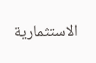الاستثمارية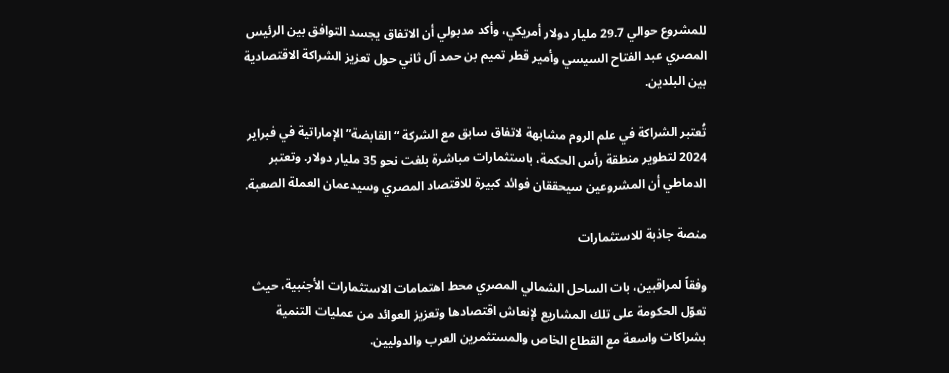للمشروع حوالي 29.7 مليار دولار أمريكي، وأكد مدبولي أن الاتفاق يجسد التوافق بين الرئيس المصري عبد الفتاح السيسي وأمير قطر تميم بن حمد آل ثاني حول تعزيز الشراكة الاقتصادية بين البلدين.

تُعتبر الشراكة في علم الروم مشابهة لاتفاق سابق مع الشركة “القابضة” الإماراتية في فبراير 2024 لتطوير منطقة رأس الحكمة، باستثمارات مباشرة بلغت نحو 35 مليار دولار. وتعتبر الدماطي أن المشروعين سيحققان فوائد كبيرة للاقتصاد المصري وسيدعمان العملة الصعبة.

منصة جاذبة للاستثمارات

وفقاً لمراقبين، بات الساحل الشمالي المصري محط اهتمامات الاستثمارات الأجنبية، حيث تعوّل الحكومة على تلك المشاريع لإنعاش اقتصادها وتعزيز العوائد من عمليات التنمية بشراكات واسعة مع القطاع الخاص والمستثمرين العرب والدوليين.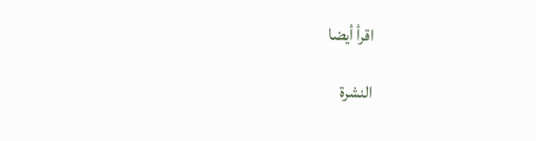اقرأ أيضا

النشرة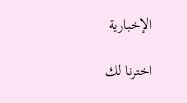الإخبارية

اخترنا لك